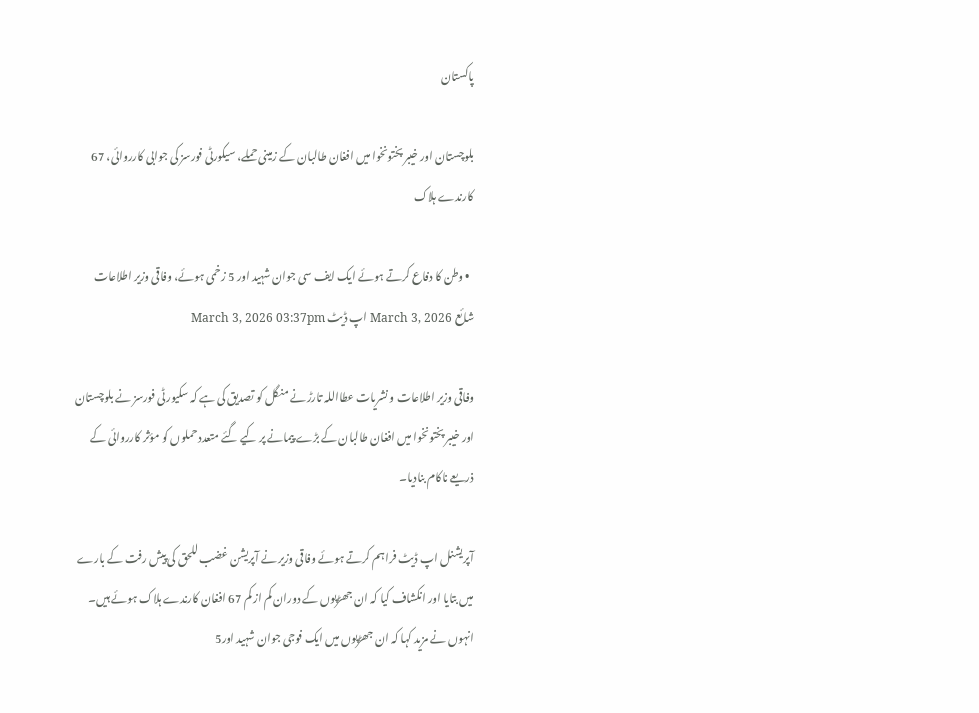پاکستان

بلوچستان اور خیبر پختونخوا میں افغان طالبان کے زمینی حملے، سیکورٹی فورسز کی جوابی کارروائی، 67 کارندے ہلاک

  • وطن کا دفاع کرتے ہوئے ایک ایف سی جوان شہید اور 5 زخمی ہوئے، وفاقی وزیر اطلاعات
شائع March 3, 2026 اپ ڈیٹ March 3, 2026 03:37pm

وفاقی وزیر اطلاعات و نشریات عطااللہ تارڑ نے منگل کو تصدیق کی ہے کہ سکیورٹی فورسز نے بلوچستان اور خیبر پختونخوا میں افغان طالبان کے بڑے پیمانے پر کیے گئے متعدد حملوں کو مؤثر کارروائی کے ذریعے ناکام بنادیا۔

آپریشنل اپ ڈیٹ فراہم کرتے ہوئے وفاقی وزیر نے آپریشن غضب للحق کی پیش رفت کے بارے میں بتایا اور انکشاف کیا کہ ان جھڑپوں کے دوران کم از کم 67 افغان کارندے ہلاک ہوئے ہیں۔ انہوں نے مزید کہا کہ ان جھڑپوں میں ایک فوجی جوان شہید اور5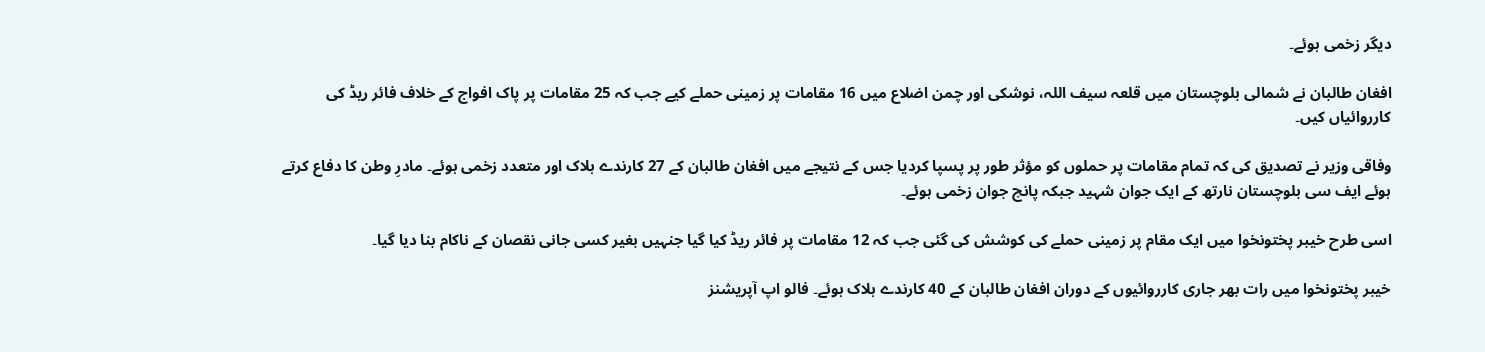دیگر زخمی ہوئے۔

افغان طالبان نے شمالی بلوچستان میں قلعہ سیف اللہ، نوشکی اور چمن اضلاع میں 16 مقامات پر زمینی حملے کیے جب کہ 25 مقامات پر پاک افواج کے خلاف فائر ریڈ کی کارروائیاں کیں۔

وفاقی وزیر نے تصدیق کی کہ تمام مقامات پر حملوں کو مؤثر طور پر پسپا کردیا جس کے نتیجے میں افغان طالبان کے 27 کارندے ہلاک اور متعدد زخمی ہوئے۔ مادرِ وطن کا دفاع کرتے ہوئے ایف سی بلوچستان نارتھ کے ایک جوان شہید جبکہ پانچ جوان زخمی ہوئے۔

اسی طرح خیبر پختونخوا میں ایک مقام پر زمینی حملے کی کوشش کی گئی جب کہ 12 مقامات پر فائر ریڈ کیا گیا جنہیں بغیر کسی جانی نقصان کے ناکام بنا دیا گیا۔

خیبر پختونخوا میں رات بھر جاری کارروائیوں کے دوران افغان طالبان کے 40 کارندے ہلاک ہوئے۔ فالو اپ آپریشنز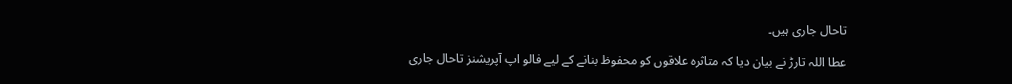تاحال جاری ہیں۔

عطا اللہ تارڑ نے بیان دیا کہ متاثرہ علاقوں کو محفوظ بنانے کے لیے فالو اپ آپریشنز تاحال جاری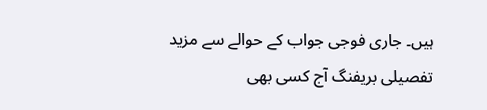ہیں۔ جاری فوجی جواب کے حوالے سے مزید تفصیلی بریفنگ آج کسی بھی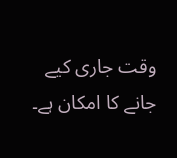وقت جاری کیے جانے کا امکان ہے۔